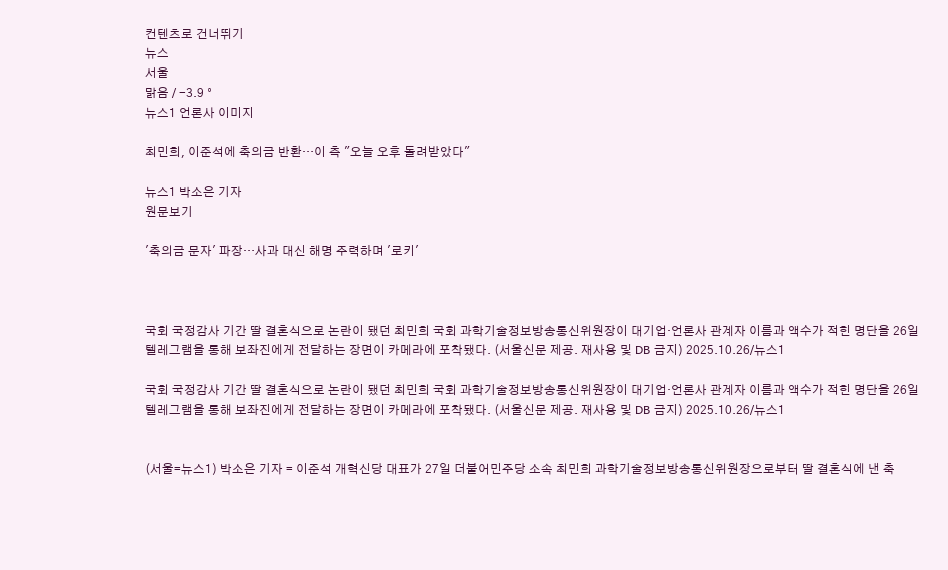컨텐츠로 건너뛰기
뉴스
서울
맑음 / -3.9 °
뉴스1 언론사 이미지

최민희, 이준석에 축의금 반환…이 측 "오늘 오후 돌려받았다"

뉴스1 박소은 기자
원문보기

'축의금 문자' 파장…사과 대신 해명 주력하며 '로키'



국회 국정감사 기간 딸 결혼식으로 논란이 됐던 최민희 국회 과학기술정보방송통신위원장이 대기업·언론사 관계자 이름과 액수가 적힌 명단을 26일 텔레그램을 통해 보좌진에게 전달하는 장면이 카메라에 포착됐다. (서울신문 제공. 재사용 및 DB 금지) 2025.10.26/뉴스1

국회 국정감사 기간 딸 결혼식으로 논란이 됐던 최민희 국회 과학기술정보방송통신위원장이 대기업·언론사 관계자 이름과 액수가 적힌 명단을 26일 텔레그램을 통해 보좌진에게 전달하는 장면이 카메라에 포착됐다. (서울신문 제공. 재사용 및 DB 금지) 2025.10.26/뉴스1


(서울=뉴스1) 박소은 기자 = 이준석 개혁신당 대표가 27일 더불어민주당 소속 최민희 과학기술정보방송통신위원장으로부터 딸 결혼식에 낸 축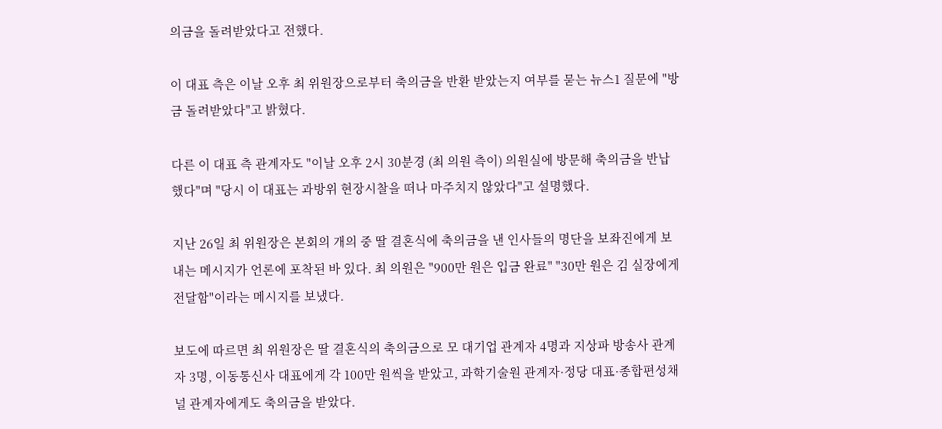의금을 돌려받았다고 전했다.

이 대표 측은 이날 오후 최 위원장으로부터 축의금을 반환 받았는지 여부를 묻는 뉴스1 질문에 "방금 돌려받았다"고 밝혔다.

다른 이 대표 측 관계자도 "이날 오후 2시 30분경 (최 의원 측이) 의원실에 방문해 축의금을 반납했다"며 "당시 이 대표는 과방위 현장시찰을 떠나 마주치지 않았다"고 설명했다.

지난 26일 최 위원장은 본회의 개의 중 딸 결혼식에 축의금을 낸 인사들의 명단을 보좌진에게 보내는 메시지가 언론에 포착된 바 있다. 최 의원은 "900만 원은 입금 완료" "30만 원은 김 실장에게 전달함"이라는 메시지를 보냈다.

보도에 따르면 최 위원장은 딸 결혼식의 축의금으로 모 대기업 관계자 4명과 지상파 방송사 관계자 3명, 이동통신사 대표에게 각 100만 원씩을 받았고, 과학기술원 관계자·정당 대표·종합편성채널 관계자에게도 축의금을 받았다.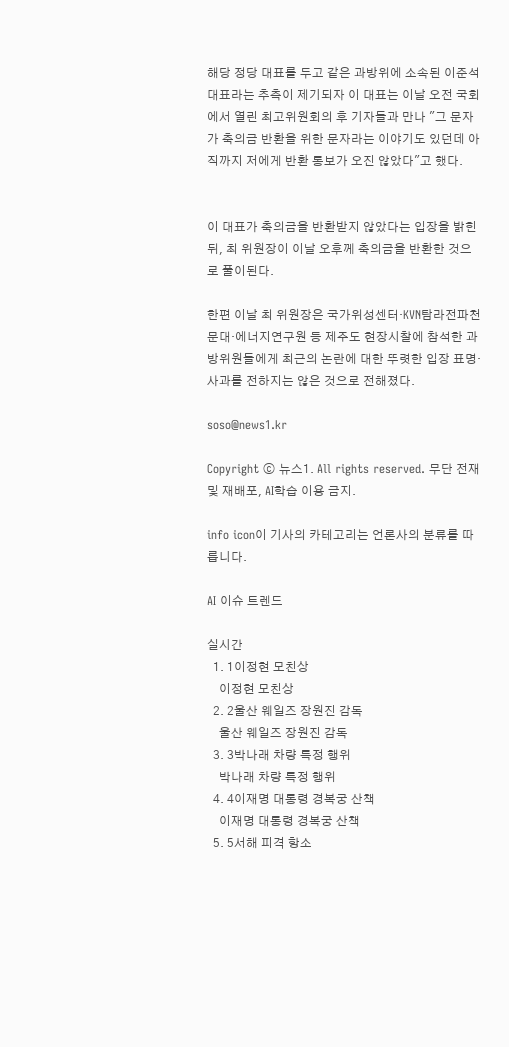해당 정당 대표를 두고 같은 과방위에 소속된 이준석 대표라는 추측이 제기되자 이 대표는 이날 오전 국회에서 열린 최고위원회의 후 기자들과 만나 "그 문자가 축의금 반환을 위한 문자라는 이야기도 있던데 아직까지 저에게 반환 통보가 오진 않았다"고 했다.


이 대표가 축의금을 반환받지 않았다는 입장을 밝힌 뒤, 최 위원장이 이날 오후께 축의금을 반환한 것으로 풀이된다.

한편 이날 최 위원장은 국가위성센터·KVN탐라전파천문대·에너지연구원 등 제주도 현장시찰에 참석한 과방위원들에게 최근의 논란에 대한 뚜렷한 입장 표명·사과를 전하지는 않은 것으로 전해졌다.

soso@news1.kr

Copyright ⓒ 뉴스1. All rights reserved. 무단 전재 및 재배포, AI학습 이용 금지.

info icon이 기사의 카테고리는 언론사의 분류를 따릅니다.

AI 이슈 트렌드

실시간
  1. 1이정현 모친상
    이정현 모친상
  2. 2울산 웨일즈 장원진 감독
    울산 웨일즈 장원진 감독
  3. 3박나래 차량 특정 행위
    박나래 차량 특정 행위
  4. 4이재명 대통령 경복궁 산책
    이재명 대통령 경복궁 산책
  5. 5서해 피격 항소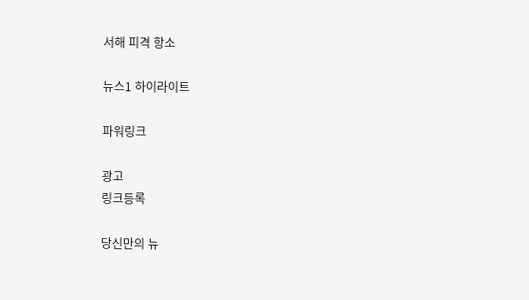서해 피격 항소

뉴스1 하이라이트

파워링크

광고
링크등록

당신만의 뉴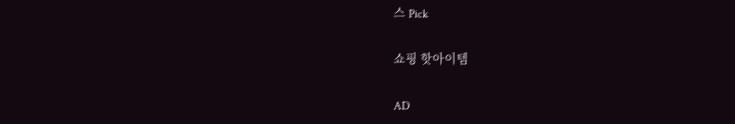스 Pick

쇼핑 핫아이템

AD